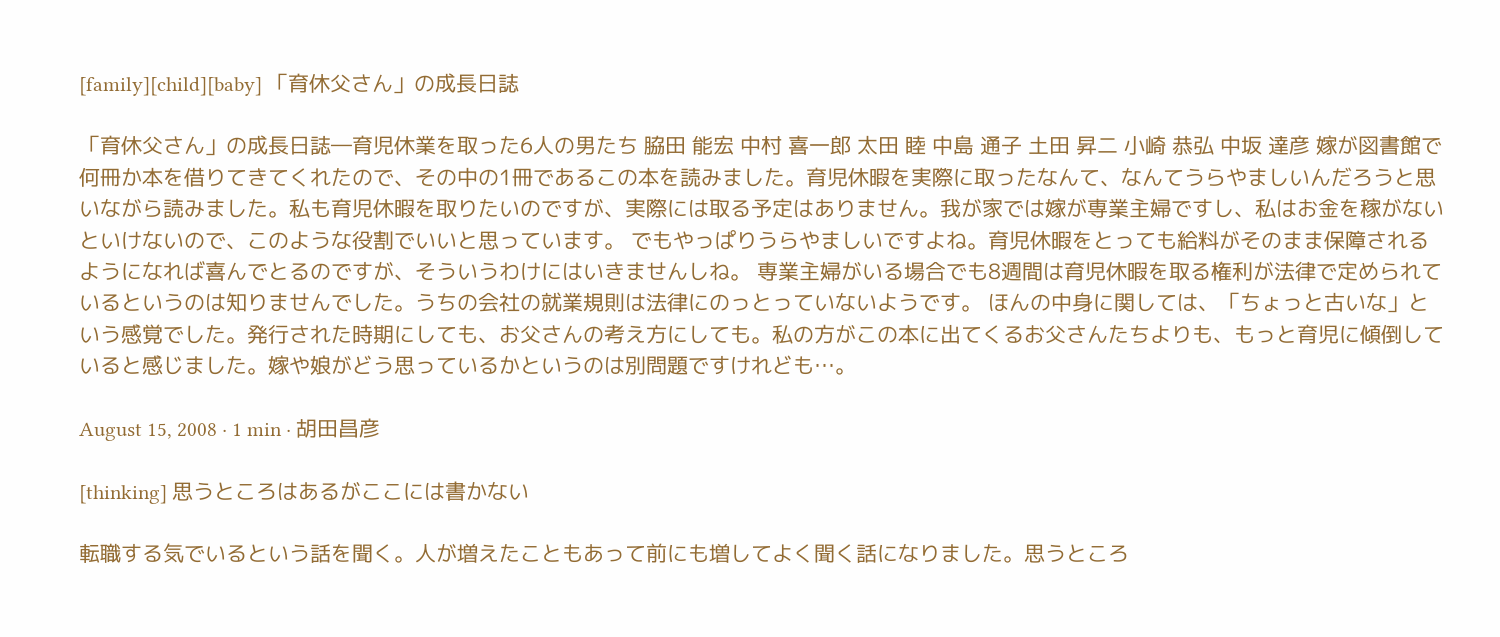[family][child][baby] 「育休父さん」の成長日誌

「育休父さん」の成長日誌―育児休業を取った6人の男たち 脇田 能宏 中村 喜一郎 太田 睦 中島 通子 土田 昇二 小崎 恭弘 中坂 達彦 嫁が図書館で何冊か本を借りてきてくれたので、その中の1冊であるこの本を読みました。育児休暇を実際に取ったなんて、なんてうらやましいんだろうと思いながら読みました。私も育児休暇を取りたいのですが、実際には取る予定はありません。我が家では嫁が専業主婦ですし、私はお金を稼がないといけないので、このような役割でいいと思っています。 でもやっぱりうらやましいですよね。育児休暇をとっても給料がそのまま保障されるようになれば喜んでとるのですが、そういうわけにはいきませんしね。 専業主婦がいる場合でも8週間は育児休暇を取る権利が法律で定められているというのは知りませんでした。うちの会社の就業規則は法律にのっとっていないようです。 ほんの中身に関しては、「ちょっと古いな」という感覚でした。発行された時期にしても、お父さんの考え方にしても。私の方がこの本に出てくるお父さんたちよりも、もっと育児に傾倒していると感じました。嫁や娘がどう思っているかというのは別問題ですけれども…。

August 15, 2008 · 1 min · 胡田昌彦

[thinking] 思うところはあるがここには書かない

転職する気でいるという話を聞く。人が増えたこともあって前にも増してよく聞く話になりました。思うところ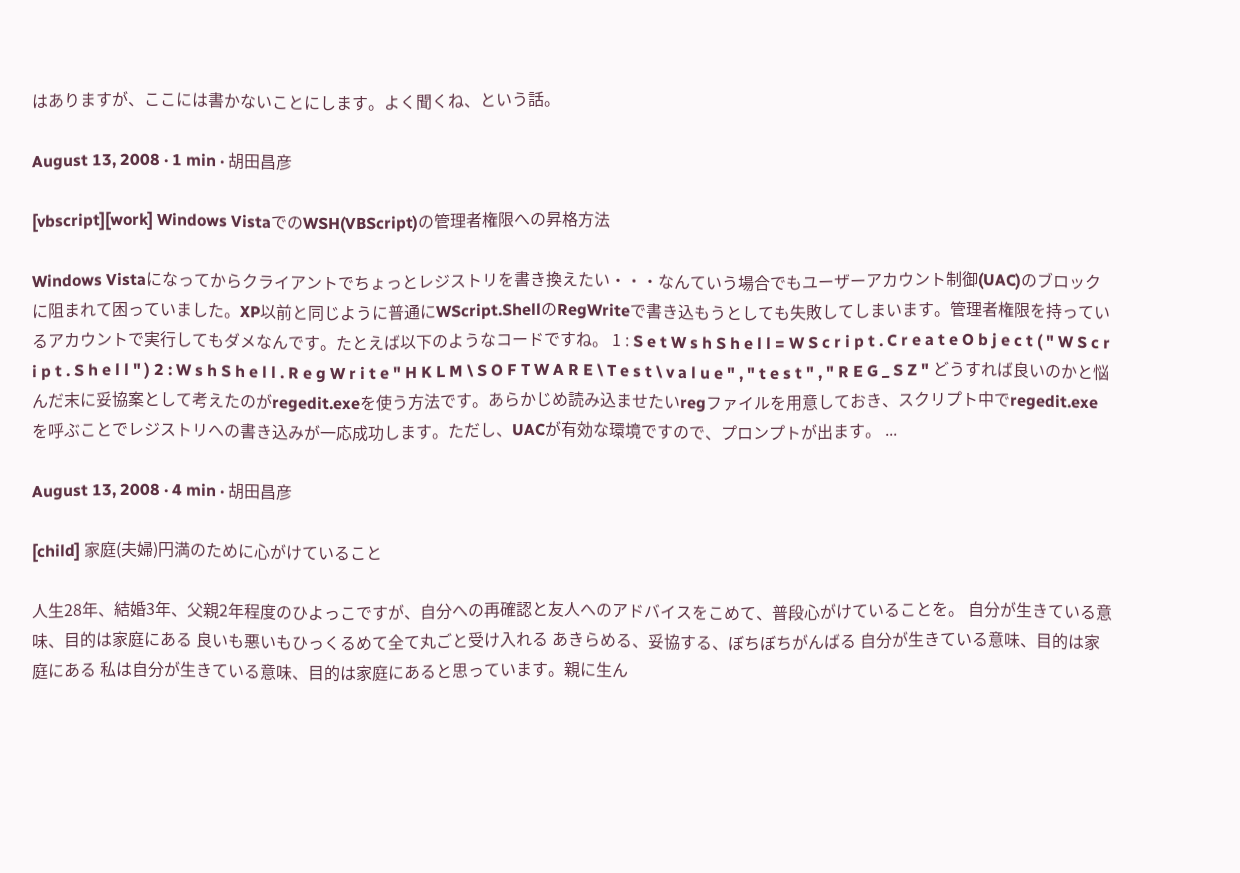はありますが、ここには書かないことにします。よく聞くね、という話。

August 13, 2008 · 1 min · 胡田昌彦

[vbscript][work] Windows VistaでのWSH(VBScript)の管理者権限への昇格方法

Windows Vistaになってからクライアントでちょっとレジストリを書き換えたい・・・なんていう場合でもユーザーアカウント制御(UAC)のブロックに阻まれて困っていました。XP以前と同じように普通にWScript.ShellのRegWriteで書き込もうとしても失敗してしまいます。管理者権限を持っているアカウントで実行してもダメなんです。たとえば以下のようなコードですね。 1 : S e t W s h S h e l l = W S c r i p t . C r e a t e O b j e c t ( " W S c r i p t . S h e l l " ) 2 : W s h S h e l l . R e g W r i t e " H K L M \ S O F T W A R E \ T e s t \ v a l u e " , " t e s t " , " R E G _ S Z " どうすれば良いのかと悩んだ末に妥協案として考えたのがregedit.exeを使う方法です。あらかじめ読み込ませたいregファイルを用意しておき、スクリプト中でregedit.exeを呼ぶことでレジストリへの書き込みが一応成功します。ただし、UACが有効な環境ですので、プロンプトが出ます。 ...

August 13, 2008 · 4 min · 胡田昌彦

[child] 家庭(夫婦)円満のために心がけていること

人生28年、結婚3年、父親2年程度のひよっこですが、自分への再確認と友人へのアドバイスをこめて、普段心がけていることを。 自分が生きている意味、目的は家庭にある 良いも悪いもひっくるめて全て丸ごと受け入れる あきらめる、妥協する、ぼちぼちがんばる 自分が生きている意味、目的は家庭にある 私は自分が生きている意味、目的は家庭にあると思っています。親に生ん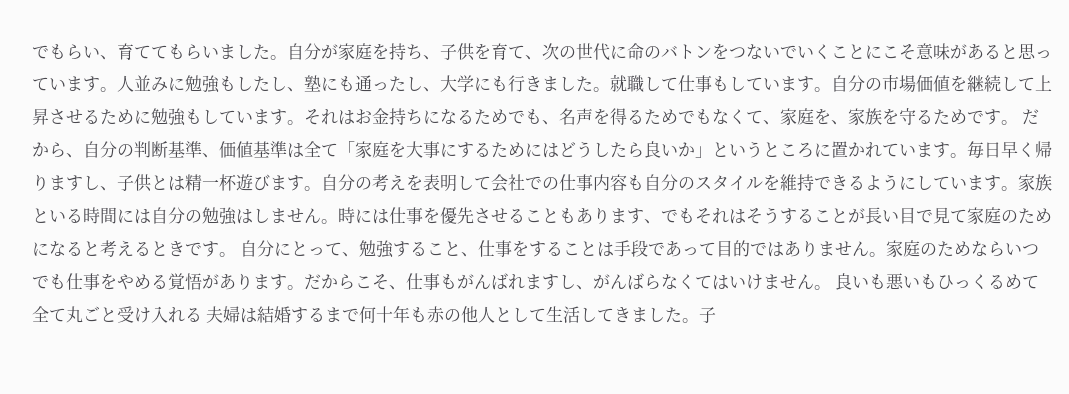でもらい、育ててもらいました。自分が家庭を持ち、子供を育て、次の世代に命のバトンをつないでいくことにこそ意味があると思っています。人並みに勉強もしたし、塾にも通ったし、大学にも行きました。就職して仕事もしています。自分の市場価値を継続して上昇させるために勉強もしています。それはお金持ちになるためでも、名声を得るためでもなくて、家庭を、家族を守るためです。 だから、自分の判断基準、価値基準は全て「家庭を大事にするためにはどうしたら良いか」というところに置かれています。毎日早く帰りますし、子供とは精一杯遊びます。自分の考えを表明して会社での仕事内容も自分のスタイルを維持できるようにしています。家族といる時間には自分の勉強はしません。時には仕事を優先させることもあります、でもそれはそうすることが長い目で見て家庭のためになると考えるときです。 自分にとって、勉強すること、仕事をすることは手段であって目的ではありません。家庭のためならいつでも仕事をやめる覚悟があります。だからこそ、仕事もがんばれますし、がんばらなくてはいけません。 良いも悪いもひっくるめて全て丸ごと受け入れる 夫婦は結婚するまで何十年も赤の他人として生活してきました。子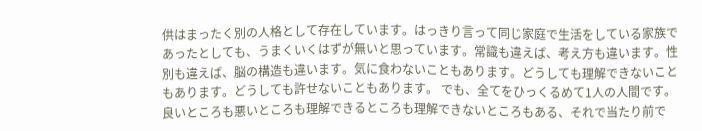供はまったく別の人格として存在しています。はっきり言って同じ家庭で生活をしている家族であったとしても、うまくいくはずが無いと思っています。常識も違えば、考え方も違います。性別も違えば、脳の構造も違います。気に食わないこともあります。どうしても理解できないこともあります。どうしても許せないこともあります。 でも、全てをひっくるめて1人の人間です。良いところも悪いところも理解できるところも理解できないところもある、それで当たり前で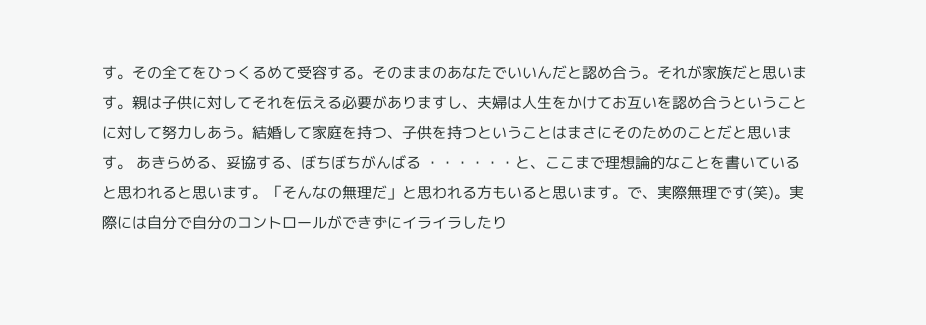す。その全てをひっくるめて受容する。そのままのあなたでいいんだと認め合う。それが家族だと思います。親は子供に対してそれを伝える必要がありますし、夫婦は人生をかけてお互いを認め合うということに対して努力しあう。結婚して家庭を持つ、子供を持つということはまさにそのためのことだと思います。 あきらめる、妥協する、ぼちぼちがんばる ・・・・・・と、ここまで理想論的なことを書いていると思われると思います。「そんなの無理だ」と思われる方もいると思います。で、実際無理です(笑)。実際には自分で自分のコントロールができずにイライラしたり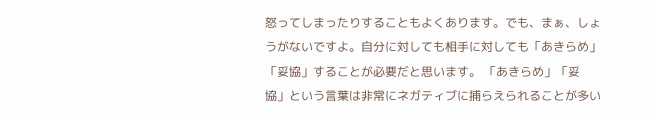怒ってしまったりすることもよくあります。でも、まぁ、しょうがないですよ。自分に対しても相手に対しても「あきらめ」「妥協」することが必要だと思います。 「あきらめ」「妥協」という言葉は非常にネガティブに捕らえられることが多い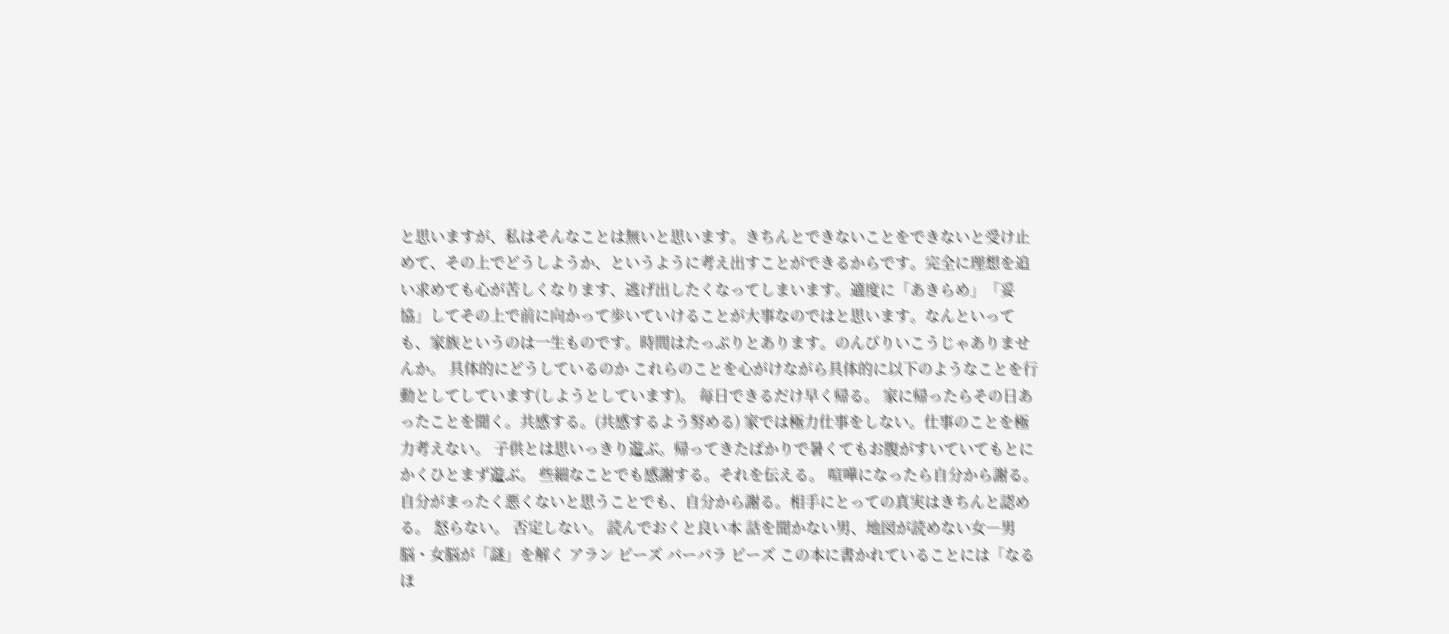と思いますが、私はそんなことは無いと思います。きちんとできないことをできないと受け止めて、その上でどうしようか、というように考え出すことができるからです。完全に理想を追い求めても心が苦しくなります、逃げ出したくなってしまいます。適度に「あきらめ」「妥協」してその上で前に向かって歩いていけることが大事なのではと思います。なんといっても、家族というのは一生ものです。時間はたっぷりとあります。のんびりいこうじゃありませんか。 具体的にどうしているのか これらのことを心がけながら具体的に以下のようなことを行動としてしています(しようとしています)。 毎日できるだけ早く帰る。 家に帰ったらその日あったことを聞く。共感する。(共感するよう努める) 家では極力仕事をしない。仕事のことを極力考えない。 子供とは思いっきり遊ぶ。帰ってきたばかりで暑くてもお腹がすいていてもとにかくひとまず遊ぶ。 些細なことでも感謝する。それを伝える。 喧嘩になったら自分から謝る。 自分がまったく悪くないと思うことでも、自分から謝る。相手にとっての真実はきちんと認める。 怒らない。 否定しない。 読んでおくと良い本 話を聞かない男、地図が読めない女―男脳・女脳が「謎」を解く アラン ピーズ バーバラ ピーズ この本に書かれていることには「なるほ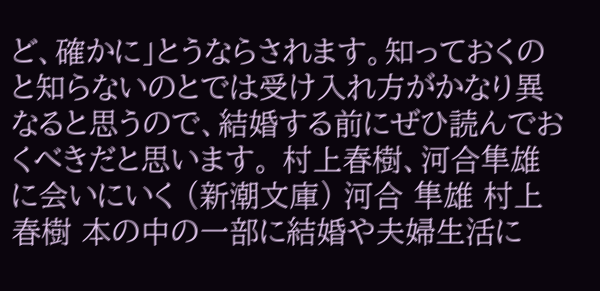ど、確かに」とうならされます。知っておくのと知らないのとでは受け入れ方がかなり異なると思うので、結婚する前にぜひ読んでおくべきだと思います。 村上春樹、河合隼雄に会いにいく (新潮文庫) 河合 隼雄 村上 春樹 本の中の一部に結婚や夫婦生活に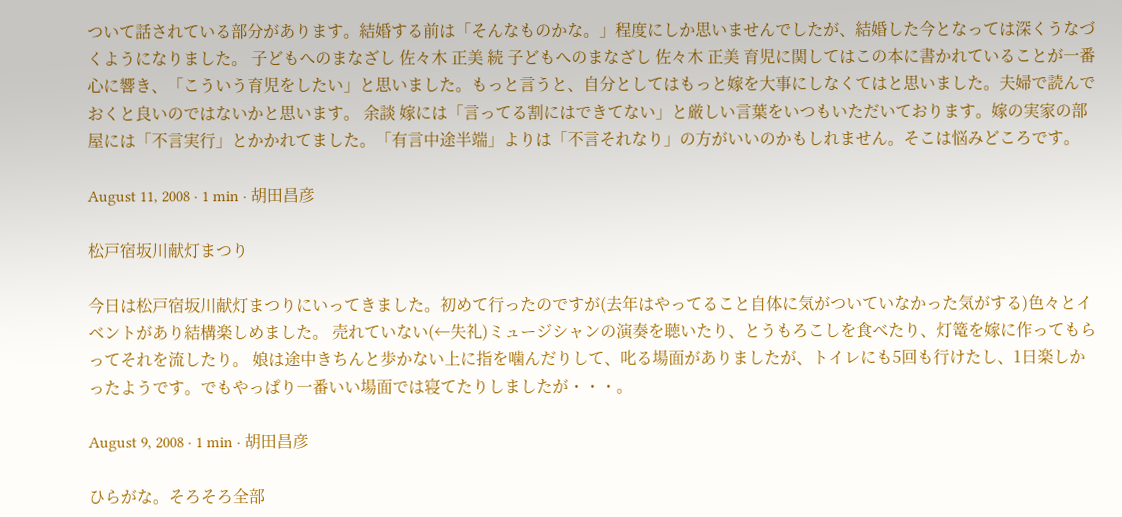ついて話されている部分があります。結婚する前は「そんなものかな。」程度にしか思いませんでしたが、結婚した今となっては深くうなづくようになりました。 子どもへのまなざし 佐々木 正美 続 子どもへのまなざし 佐々木 正美 育児に関してはこの本に書かれていることが一番心に響き、「こういう育児をしたい」と思いました。もっと言うと、自分としてはもっと嫁を大事にしなくてはと思いました。夫婦で読んでおくと良いのではないかと思います。 余談 嫁には「言ってる割にはできてない」と厳しい言葉をいつもいただいております。嫁の実家の部屋には「不言実行」とかかれてました。「有言中途半端」よりは「不言それなり」の方がいいのかもしれません。そこは悩みどころです。

August 11, 2008 · 1 min · 胡田昌彦

松戸宿坂川献灯まつり

今日は松戸宿坂川献灯まつりにいってきました。初めて行ったのですが(去年はやってること自体に気がついていなかった気がする)色々とイベントがあり結構楽しめました。 売れていない(←失礼)ミュージシャンの演奏を聴いたり、とうもろこしを食べたり、灯篭を嫁に作ってもらってそれを流したり。 娘は途中きちんと歩かない上に指を噛んだりして、叱る場面がありましたが、トイレにも5回も行けたし、1日楽しかったようです。でもやっぱり一番いい場面では寝てたりしましたが・・・。

August 9, 2008 · 1 min · 胡田昌彦

ひらがな。そろそろ全部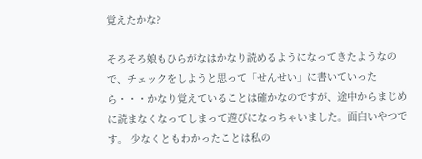覚えたかな?

そろそろ娘もひらがなはかなり読めるようになってきたようなので、チェックをしようと思って「せんせい」に書いていったら・・・かなり覚えていることは確かなのですが、途中からまじめに読まなくなってしまって遊びになっちゃいました。面白いやつです。 少なくともわかったことは私の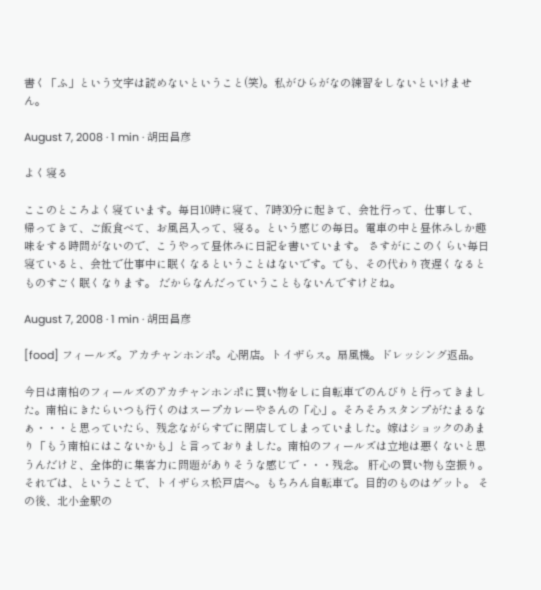書く「ふ」という文字は読めないということ(笑)。私がひらがなの練習をしないといけません。

August 7, 2008 · 1 min · 胡田昌彦

よく寝る

ここのところよく寝ています。毎日10時に寝て、7時30分に起きて、会社行って、仕事して、帰ってきて、ご飯食べて、お風呂入って、寝る。という感じの毎日。電車の中と昼休みしか趣味をする時間がないので、こうやって昼休みに日記を書いています。 さすがにこのくらい毎日寝ていると、会社で仕事中に眠くなるということはないです。でも、その代わり夜遅くなるとものすごく眠くなります。 だからなんだっていうこともないんですけどね。

August 7, 2008 · 1 min · 胡田昌彦

[food] フィールズ。アカチャンホンポ。心閉店。トイザらス。扇風機。ドレッシング返品。

今日は南柏のフィールズのアカチャンホンポに買い物をしに自転車でのんびりと行ってきました。南柏にきたらいつも行くのはスープカレーやさんの「心」。そろそろスタンプがたまるなぁ・・・と思っていたら、残念ながらすでに閉店してしまっていました。嫁はショックのあまり「もう南柏にはこないかも」と言っておりました。南柏のフィールズは立地は悪くないと思うんだけど、全体的に集客力に問題がありそうな感じで・・・残念。 肝心の買い物も空振り。それでは、ということで、トイザらス松戸店へ。もちろん自転車で。目的のものはゲット。 その後、北小金駅の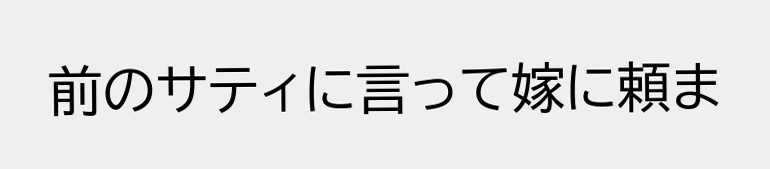前のサティに言って嫁に頼ま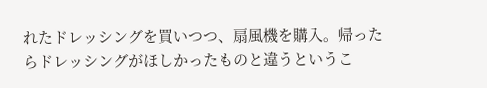れたドレッシングを買いつつ、扇風機を購入。帰ったらドレッシングがほしかったものと違うというこ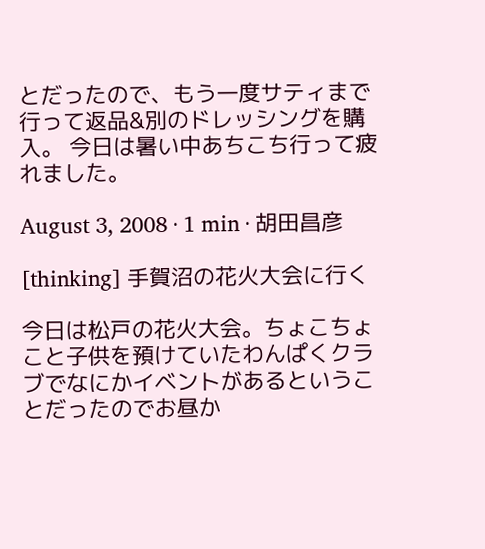とだったので、もう一度サティまで行って返品&別のドレッシングを購入。 今日は暑い中あちこち行って疲れました。

August 3, 2008 · 1 min · 胡田昌彦

[thinking] 手賀沼の花火大会に行く

今日は松戸の花火大会。ちょこちょこと子供を預けていたわんぱくクラブでなにかイベントがあるということだったのでお昼か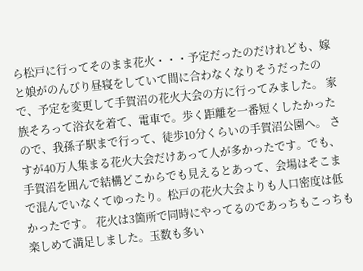ら松戸に行ってそのまま花火・・・予定だったのだけれども、嫁と娘がのんびり昼寝をしていて間に合わなくなりそうだったので、予定を変更して手賀沼の花火大会の方に行ってみました。 家族そろって浴衣を着て、電車で。歩く距離を一番短くしたかったので、我孫子駅まで行って、徒歩10分くらいの手賀沼公園へ。 さすが40万人集まる花火大会だけあって人が多かったです。でも、手賀沼を囲んで結構どこからでも見えるとあって、会場はそこまで混んでいなくてゆったり。松戸の花火大会よりも人口密度は低かったです。 花火は3箇所で同時にやってるのであっちもこっちも楽しめて満足しました。玉数も多い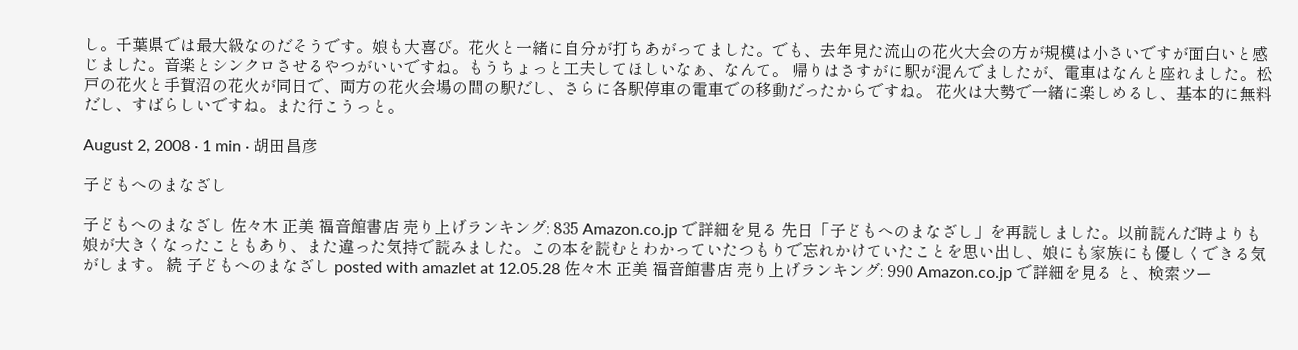し。千葉県では最大級なのだそうです。娘も大喜び。花火と一緒に自分が打ちあがってました。でも、去年見た流山の花火大会の方が規模は小さいですが面白いと感じました。音楽とシンクロさせるやつがいいですね。もうちょっと工夫してほしいなぁ、なんて。 帰りはさすがに駅が混んでましたが、電車はなんと座れました。松戸の花火と手賀沼の花火が同日で、両方の花火会場の間の駅だし、さらに各駅停車の電車での移動だったからですね。 花火は大勢で一緒に楽しめるし、基本的に無料だし、すばらしいですね。また行こうっと。

August 2, 2008 · 1 min · 胡田昌彦

子どもへのまなざし

子どもへのまなざし 佐々木 正美 福音館書店 売り上げランキング: 835 Amazon.co.jp で詳細を見る 先日「子どもへのまなざし」を再読しました。以前読んだ時よりも娘が大きくなったこともあり、また違った気持で読みました。この本を読むとわかっていたつもりで忘れかけていたことを思い出し、娘にも家族にも優しくできる気がします。 続 子どもへのまなざし posted with amazlet at 12.05.28 佐々木 正美 福音館書店 売り上げランキング: 990 Amazon.co.jp で詳細を見る と、検索ツー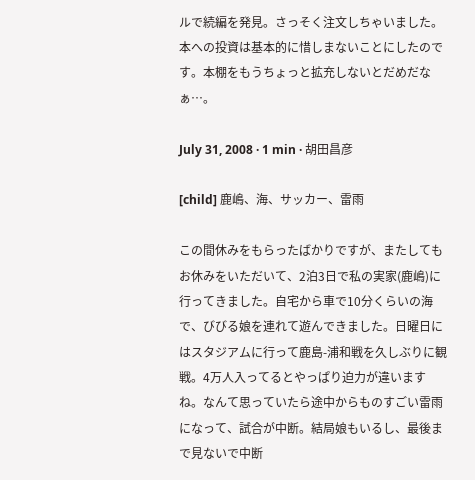ルで続編を発見。さっそく注文しちゃいました。本への投資は基本的に惜しまないことにしたのです。本棚をもうちょっと拡充しないとだめだなぁ…。

July 31, 2008 · 1 min · 胡田昌彦

[child] 鹿嶋、海、サッカー、雷雨

この間休みをもらったばかりですが、またしてもお休みをいただいて、2泊3日で私の実家(鹿嶋)に行ってきました。自宅から車で10分くらいの海で、びびる娘を連れて遊んできました。日曜日にはスタジアムに行って鹿島-浦和戦を久しぶりに観戦。4万人入ってるとやっぱり迫力が違いますね。なんて思っていたら途中からものすごい雷雨になって、試合が中断。結局娘もいるし、最後まで見ないで中断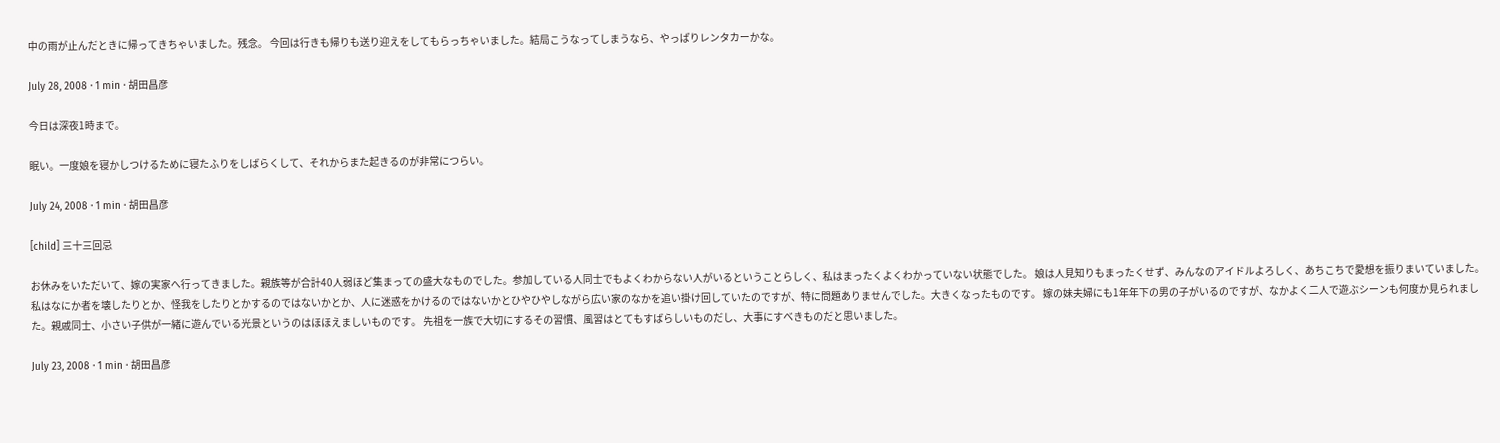中の雨が止んだときに帰ってきちゃいました。残念。 今回は行きも帰りも送り迎えをしてもらっちゃいました。結局こうなってしまうなら、やっぱりレンタカーかな。

July 28, 2008 · 1 min · 胡田昌彦

今日は深夜1時まで。

眠い。一度娘を寝かしつけるために寝たふりをしばらくして、それからまた起きるのが非常につらい。

July 24, 2008 · 1 min · 胡田昌彦

[child] 三十三回忌

お休みをいただいて、嫁の実家へ行ってきました。親族等が合計40人弱ほど集まっての盛大なものでした。参加している人同士でもよくわからない人がいるということらしく、私はまったくよくわかっていない状態でした。 娘は人見知りもまったくせず、みんなのアイドルよろしく、あちこちで愛想を振りまいていました。私はなにか者を壊したりとか、怪我をしたりとかするのではないかとか、人に迷惑をかけるのではないかとひやひやしながら広い家のなかを追い掛け回していたのですが、特に問題ありませんでした。大きくなったものです。 嫁の妹夫婦にも1年年下の男の子がいるのですが、なかよく二人で遊ぶシーンも何度か見られました。親戚同士、小さい子供が一緒に遊んでいる光景というのはほほえましいものです。 先祖を一族で大切にするその習慣、風習はとてもすばらしいものだし、大事にすべきものだと思いました。

July 23, 2008 · 1 min · 胡田昌彦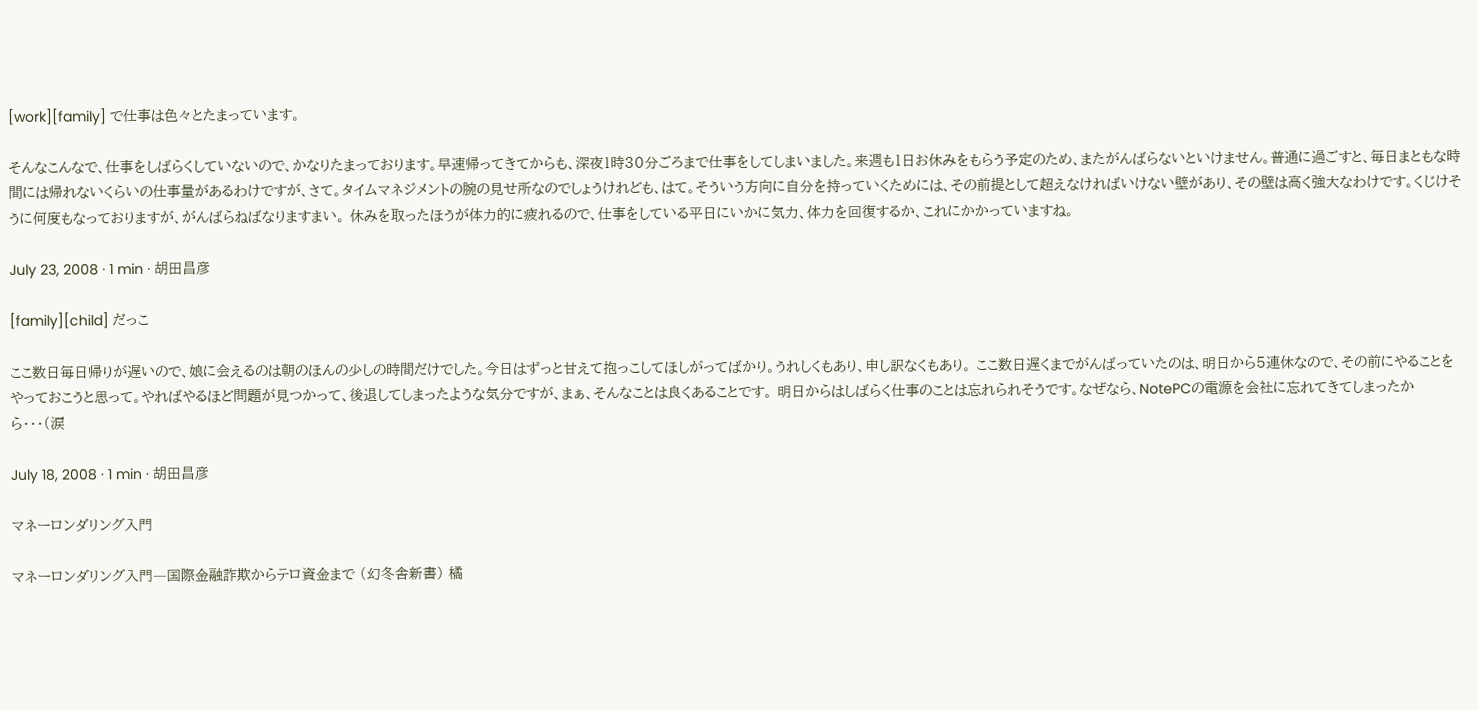[work][family] で仕事は色々とたまっています。

そんなこんなで、仕事をしばらくしていないので、かなりたまっております。早速帰ってきてからも、深夜1時30分ごろまで仕事をしてしまいました。来週も1日お休みをもらう予定のため、またがんばらないといけません。普通に過ごすと、毎日まともな時間には帰れないくらいの仕事量があるわけですが、さて。タイムマネジメントの腕の見せ所なのでしょうけれども、はて。そういう方向に自分を持っていくためには、その前提として超えなければいけない壁があり、その壁は高く強大なわけです。くじけそうに何度もなっておりますが、がんばらねばなりますまい。 休みを取ったほうが体力的に疲れるので、仕事をしている平日にいかに気力、体力を回復するか、これにかかっていますね。

July 23, 2008 · 1 min · 胡田昌彦

[family][child] だっこ

ここ数日毎日帰りが遅いので、娘に会えるのは朝のほんの少しの時間だけでした。今日はずっと甘えて抱っこしてほしがってばかり。うれしくもあり、申し訳なくもあり。 ここ数日遅くまでがんばっていたのは、明日から5連休なので、その前にやることをやっておこうと思って。やればやるほど問題が見つかって、後退してしまったような気分ですが、まぁ、そんなことは良くあることです。 明日からはしばらく仕事のことは忘れられそうです。なぜなら、NotePCの電源を会社に忘れてきてしまったから・・・(涙

July 18, 2008 · 1 min · 胡田昌彦

マネーロンダリング入門

マネーロンダリング入門―国際金融詐欺からテロ資金まで (幻冬舎新書) 橘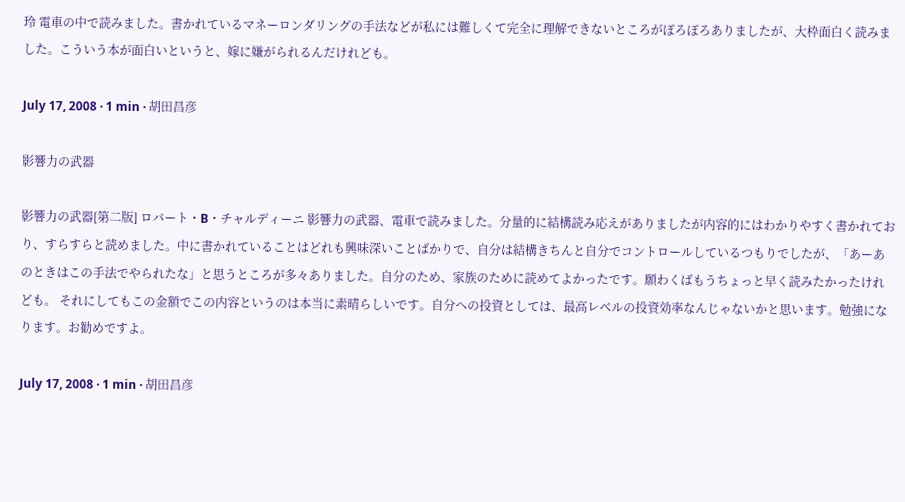玲 電車の中で読みました。書かれているマネーロンダリングの手法などが私には難しくて完全に理解できないところがぽろぽろありましたが、大枠面白く読みました。こういう本が面白いというと、嫁に嫌がられるんだけれども。

July 17, 2008 · 1 min · 胡田昌彦

影響力の武器

影響力の武器[第二版] ロバート・B・チャルディーニ 影響力の武器、電車で読みました。分量的に結構読み応えがありましたが内容的にはわかりやすく書かれており、すらすらと読めました。中に書かれていることはどれも興味深いことばかりで、自分は結構きちんと自分でコントロールしているつもりでしたが、「あーあのときはこの手法でやられたな」と思うところが多々ありました。自分のため、家族のために読めてよかったです。願わくばもうちょっと早く読みたかったけれども。 それにしてもこの金額でこの内容というのは本当に素晴らしいです。自分への投資としては、最高レベルの投資効率なんじゃないかと思います。勉強になります。お勧めですよ。

July 17, 2008 · 1 min · 胡田昌彦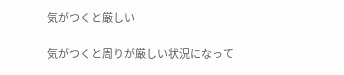気がつくと厳しい

気がつくと周りが厳しい状況になって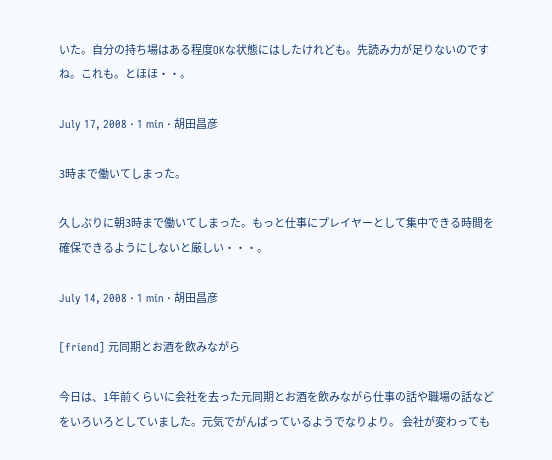いた。自分の持ち場はある程度OKな状態にはしたけれども。先読み力が足りないのですね。これも。とほほ・・。

July 17, 2008 · 1 min · 胡田昌彦

3時まで働いてしまった。

久しぶりに朝3時まで働いてしまった。もっと仕事にプレイヤーとして集中できる時間を確保できるようにしないと厳しい・・・。

July 14, 2008 · 1 min · 胡田昌彦

[friend] 元同期とお酒を飲みながら

今日は、1年前くらいに会社を去った元同期とお酒を飲みながら仕事の話や職場の話などをいろいろとしていました。元気でがんばっているようでなりより。 会社が変わっても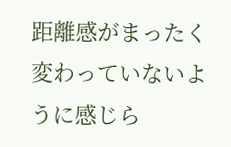距離感がまったく変わっていないように感じら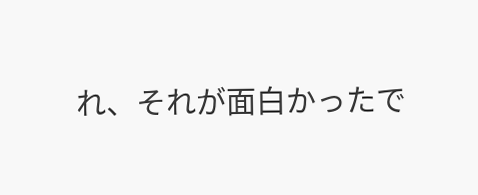れ、それが面白かったで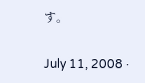す。

July 11, 2008 ·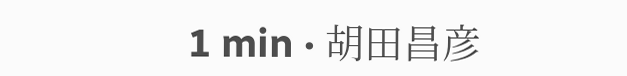1 min · 胡田昌彦